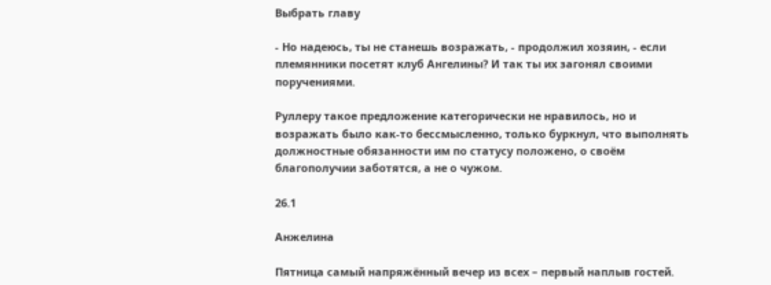Выбрать главу

- Но надеюсь, ты не станешь возражать, - продолжил хозяин, - если племянники посетят клуб Ангелины? И так ты их загонял своими поручениями.

Руллеру такое предложение категорически не нравилось, но и возражать было как-то бессмысленно, только буркнул, что выполнять должностные обязанности им по статусу положено, о своём благополучии заботятся, а не о чужом.

26.1

Анжелина

Пятница самый напряжённый вечер из всех – первый наплыв гостей.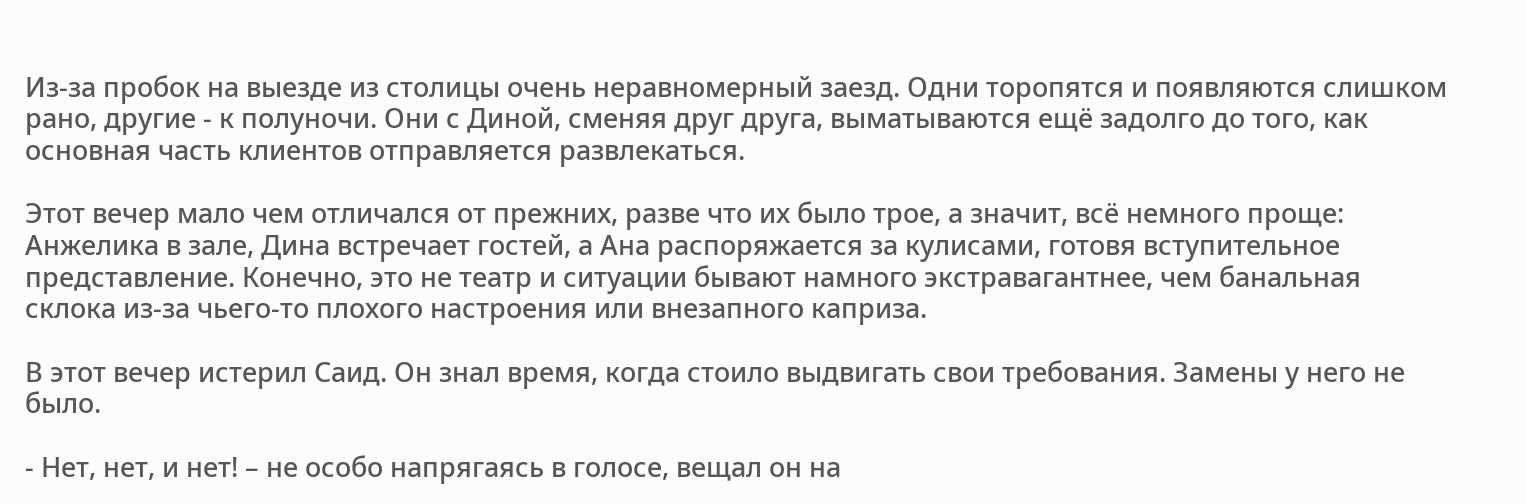Из-за пробок на выезде из столицы очень неравномерный заезд. Одни торопятся и появляются слишком рано, другие - к полуночи. Они с Диной, сменяя друг друга, выматываются ещё задолго до того, как основная часть клиентов отправляется развлекаться.

Этот вечер мало чем отличался от прежних, разве что их было трое, а значит, всё немного проще: Анжелика в зале, Дина встречает гостей, а Ана распоряжается за кулисами, готовя вступительное представление. Конечно, это не театр и ситуации бывают намного экстравагантнее, чем банальная склока из-за чьего-то плохого настроения или внезапного каприза.

В этот вечер истерил Саид. Он знал время, когда стоило выдвигать свои требования. Замены у него не было.

- Нет, нет, и нет! – не особо напрягаясь в голосе, вещал он на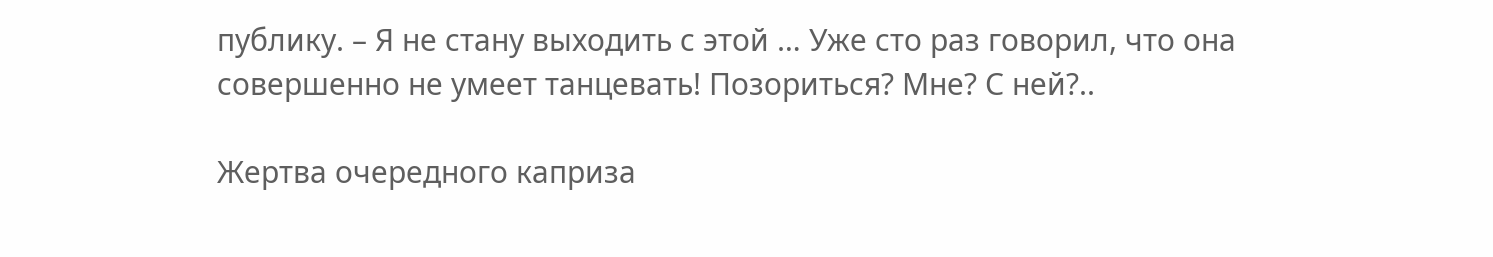публику. – Я не стану выходить с этой … Уже сто раз говорил, что она совершенно не умеет танцевать! Позориться? Мне? С ней?..

Жертва очередного каприза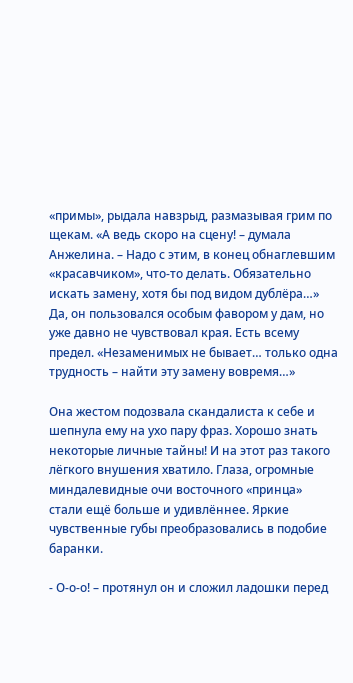«примы», рыдала навзрыд, размазывая грим по щекам. «А ведь скоро на сцену! – думала Анжелина. – Надо с этим, в конец обнаглевшим «красавчиком», что-то делать. Обязательно искать замену, хотя бы под видом дублёра…» Да, он пользовался особым фавором у дам, но уже давно не чувствовал края. Есть всему предел. «Незаменимых не бывает… только одна трудность – найти эту замену вовремя…»

Она жестом подозвала скандалиста к себе и шепнула ему на ухо пару фраз. Хорошо знать некоторые личные тайны! И на этот раз такого лёгкого внушения хватило. Глаза, огромные миндалевидные очи восточного «принца» стали ещё больше и удивлённее. Яркие чувственные губы преобразовались в подобие баранки.

- О-о-о! – протянул он и сложил ладошки перед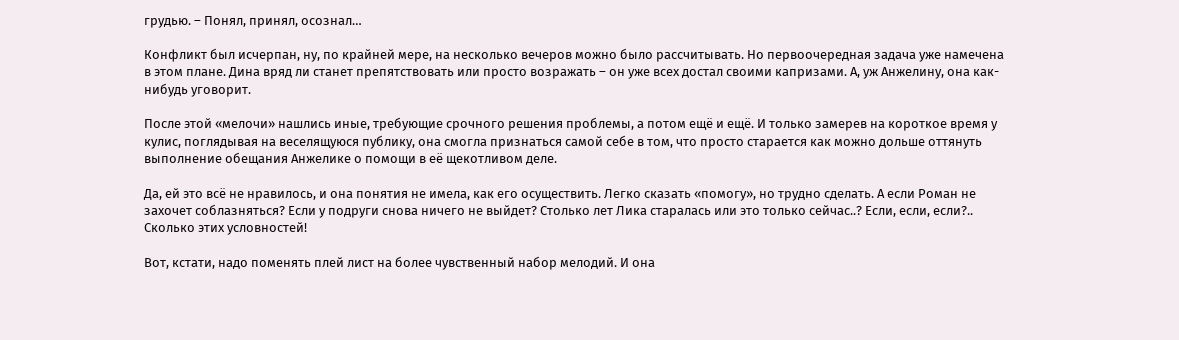грудью. – Понял, принял, осознал…

Конфликт был исчерпан, ну, по крайней мере, на несколько вечеров можно было рассчитывать. Но первоочередная задача уже намечена в этом плане. Дина вряд ли станет препятствовать или просто возражать – он уже всех достал своими капризами. А, уж Анжелину, она как-нибудь уговорит.

После этой «мелочи» нашлись иные, требующие срочного решения проблемы, а потом ещё и ещё. И только замерев на короткое время у кулис, поглядывая на веселящуюся публику, она смогла признаться самой себе в том, что просто старается как можно дольше оттянуть выполнение обещания Анжелике о помощи в её щекотливом деле.

Да, ей это всё не нравилось, и она понятия не имела, как его осуществить. Легко сказать «помогу», но трудно сделать. А если Роман не захочет соблазняться? Если у подруги снова ничего не выйдет? Столько лет Лика старалась или это только сейчас..? Если, если, если?.. Сколько этих условностей!

Вот, кстати, надо поменять плей лист на более чувственный набор мелодий. И она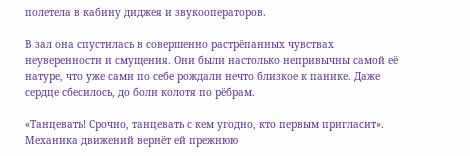полетела в кабину диджея и звукооператоров.

В зал она спустилась в совершенно растрёпанных чувствах неуверенности и смущения. Они были настолько непривычны самой её натуре, что уже сами по себе рождали нечто близкое к панике. Даже сердце сбесилось, до боли колотя по рёбрам.

«Танцевать! Срочно, танцевать с кем угодно, кто первым пригласит». Механика движений вернёт ей прежнюю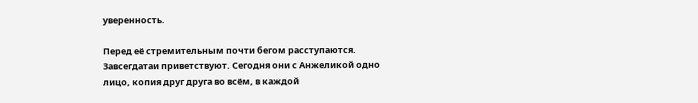уверенность.

Перед её стремительным почти бегом расступаются. Завсегдатаи приветствуют. Сегодня они с Анжеликой одно лицо, копия друг друга во всём, в каждой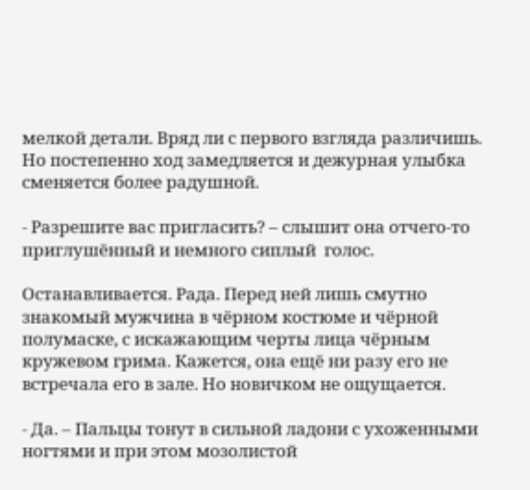мелкой детали. Вряд ли с первого взгляда различишь. Но постепенно ход замедляется и дежурная улыбка сменяется более радушной.

- Разрешите вас пригласить? – слышит она отчего-то приглушённый и немного сиплый  голос.

Останавливается. Рада. Перед ней лишь смутно знакомый мужчина в чёрном костюме и чёрной полумаске, с искажающим черты лица чёрным кружевом грима. Кажется, она ещё ни разу его не встречала его в зале. Но новичком не ощущается.

- Да. – Пальцы тонут в сильной ладони с ухоженными ногтями и при этом мозолистой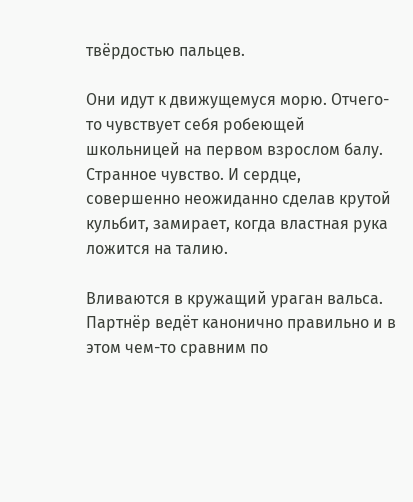твёрдостью пальцев.

Они идут к движущемуся морю. Отчего-то чувствует себя робеющей школьницей на первом взрослом балу. Странное чувство. И сердце, совершенно неожиданно сделав крутой кульбит, замирает, когда властная рука ложится на талию.

Вливаются в кружащий ураган вальса. Партнёр ведёт канонично правильно и в этом чем-то сравним по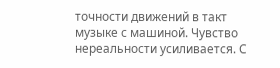точности движений в такт музыке с машиной. Чувство нереальности усиливается. С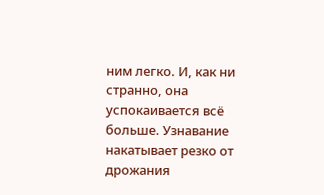ним легко. И, как ни странно, она успокаивается всё больше. Узнавание накатывает резко от дрожания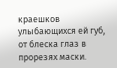краешков улыбающихся ей губ, от блеска глаз в прорезях маски.